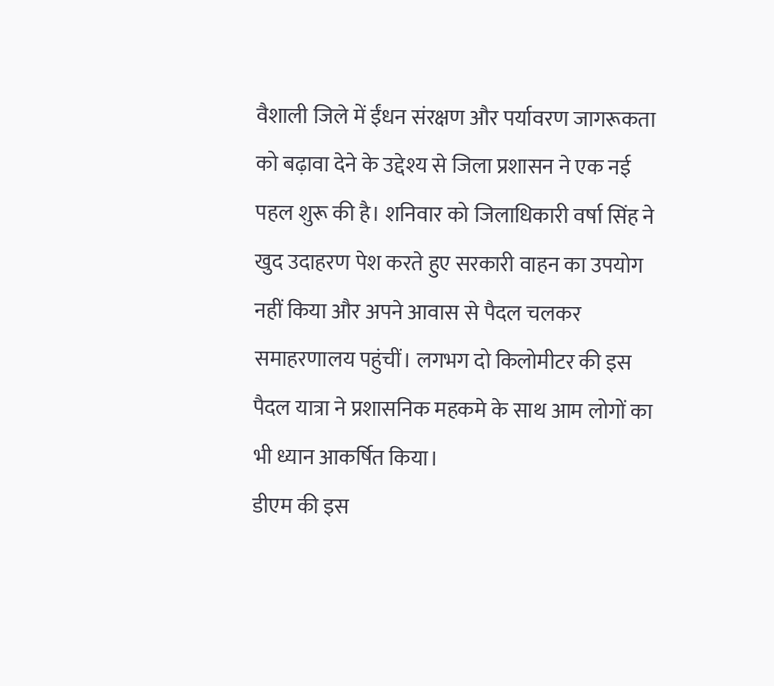वैशाली जिले में ईंधन संरक्षण और पर्यावरण जागरूकता को बढ़ावा देने के उद्देश्य से जिला प्रशासन ने एक नई पहल शुरू की है। शनिवार को जिलाधिकारी वर्षा सिंह ने खुद उदाहरण पेश करते हुए सरकारी वाहन का उपयोग नहीं किया और अपने आवास से पैदल चलकर समाहरणालय पहुंचीं। लगभग दो किलोमीटर की इस पैदल यात्रा ने प्रशासनिक महकमे के साथ आम लोगों का भी ध्यान आकर्षित किया।
डीएम की इस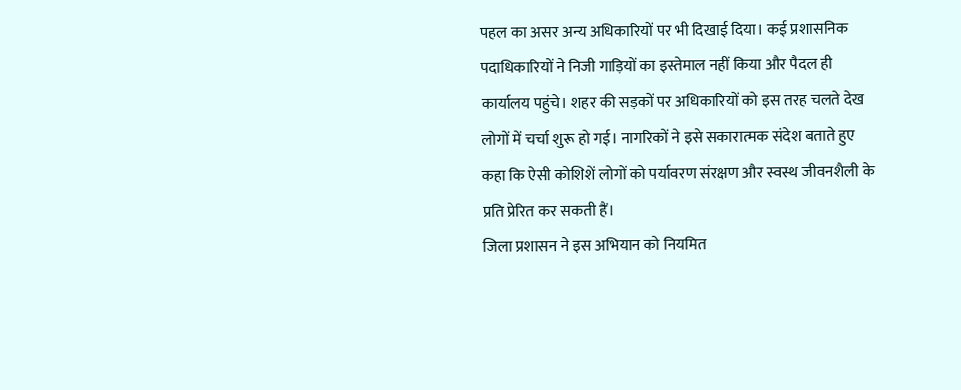पहल का असर अन्य अधिकारियों पर भी दिखाई दिया। कई प्रशासनिक पदाधिकारियों ने निजी गाड़ियों का इस्तेमाल नहीं किया और पैदल ही कार्यालय पहुंचे। शहर की सड़कों पर अधिकारियों को इस तरह चलते देख लोगों में चर्चा शुरू हो गई। नागरिकों ने इसे सकारात्मक संदेश बताते हुए कहा कि ऐसी कोशिशें लोगों को पर्यावरण संरक्षण और स्वस्थ जीवनशैली के प्रति प्रेरित कर सकती हैं।
जिला प्रशासन ने इस अभियान को नियमित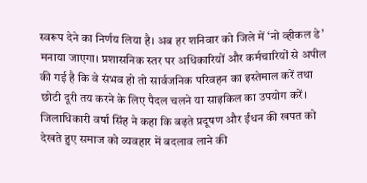स्वरूप देने का निर्णय लिया है। अब हर शनिवार को जिले में ‘नो व्हीकल डे’ मनाया जाएगा। प्रशासनिक स्तर पर अधिकारियों और कर्मचारियों से अपील की गई है कि वे संभव हो तो सार्वजनिक परिवहन का इस्तेमाल करें तथा छोटी दूरी तय करने के लिए पैदल चलने या साइकिल का उपयोग करें।
जिलाधिकारी वर्षा सिंह ने कहा कि बढ़ते प्रदूषण और ईंधन की खपत को देखते हुए समाज को व्यवहार में बदलाव लाने की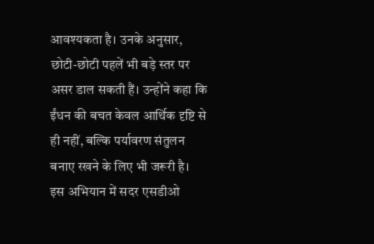आवश्यकता है। उनके अनुसार, छोटी-छोटी पहलें भी बड़े स्तर पर असर डाल सकती हैं। उन्होंने कहा कि ईंधन की बचत केवल आर्थिक दृष्टि से ही नहीं, बल्कि पर्यावरण संतुलन बनाए रखने के लिए भी जरूरी है।
इस अभियान में सदर एसडीओ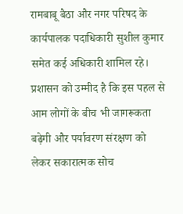रामबाबू बैठा और नगर परिषद के कार्यपालक पदाधिकारी सुशील कुमार समेत कई अधिकारी शामिल रहे। प्रशासन को उम्मीद है कि इस पहल से आम लोगों के बीच भी जागरूकता बढ़ेगी और पर्यावरण संरक्षण को लेकर सकारात्मक सोच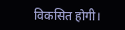विकसित होगी।